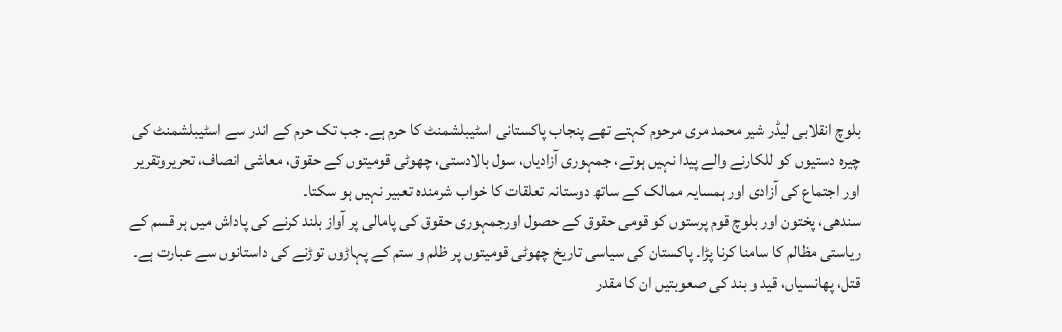بلوچ انقلابی لیڈر شیر محمد مری مرحوم کہتے تھے پنجاب پاکستانی اسٹیبلشمنٹ کا حرم ہے۔ جب تک حرم کے اندر سے اسٹیبلشمنٹ کی چیرہ دستیوں کو للکارنے والے پیدا نہیں ہوتے، جمہوری آزادیاں، سول بالادستی، چھوٹی قومیتوں کے حقوق، معاشی انصاف، تحریروتقریر اور اجتماع کی آزادی اور ہمسایہ ممالک کے ساتھ دوستانہ تعلقات کا خواب شرمندہ تعبیر نہیں ہو سکتا۔
سندھی، پختون اور بلوچ قوم پرستوں کو قومی حقوق کے حصول اورجمہوری حقوق کی پامالی پر آواز بلند کرنے کی پاداش میں ہر قسم کے ریاستی مظالم کا سامنا کرنا پڑا۔ پاکستان کی سیاسی تاریخ چھوٹی قومیتوں پر ظلم و ستم کے پہاڑوں توڑنے کی داستانوں سے عبارت ہے۔ قتل، پھانسیاں، قید و بند کی صعوبتیں ان کا مقدر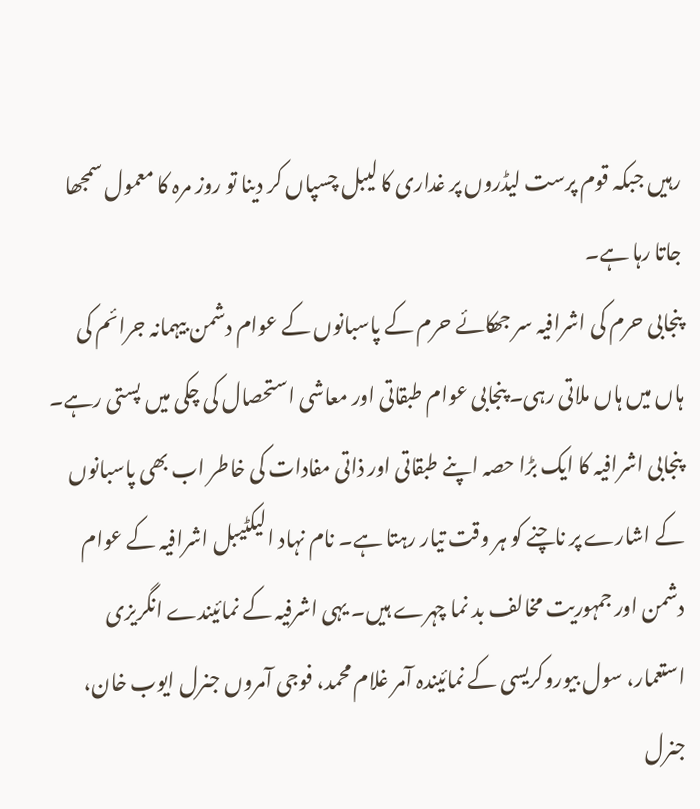رہیں جبکہ قوم پرست لیڈروں پر غداری کا لیبل چسپاں کر دینا تو روز مرہ کا معمول سمجھا جاتا رہا ہے۔
پنجابی حرم کی اشرافیہ سر جھکائے حرم کے پاسبانوں کے عوام دشمن بیہمانہ جرائم کی ہاں میں ہاں ملاتی رہی۔ پنجابی عوام طبقاتی اور معاشی استحصال کی چکی میں پستی رہے۔ پنجابی اشرافیہ کا ایک بڑا حصہ اپنے طبقاتی اور ذاتی مفادات کی خاطر اب بھی پاسبانوں کے اشارے پر ناچنے کو ہر وقت تیار رہتا ہے۔ نام نہاد الیکٹیبل اشرافیہ کے عوام دشمن اور جمہوریت مخالف بد نما چہرے ہیں۔ یہی اشرفیہ کے نمائیندے انگریزی استعمار، سول بیوروکریسی کے نمائیندہ آمر غلام محمد، فوجی آمروں جنرل ایوب خان، جنرل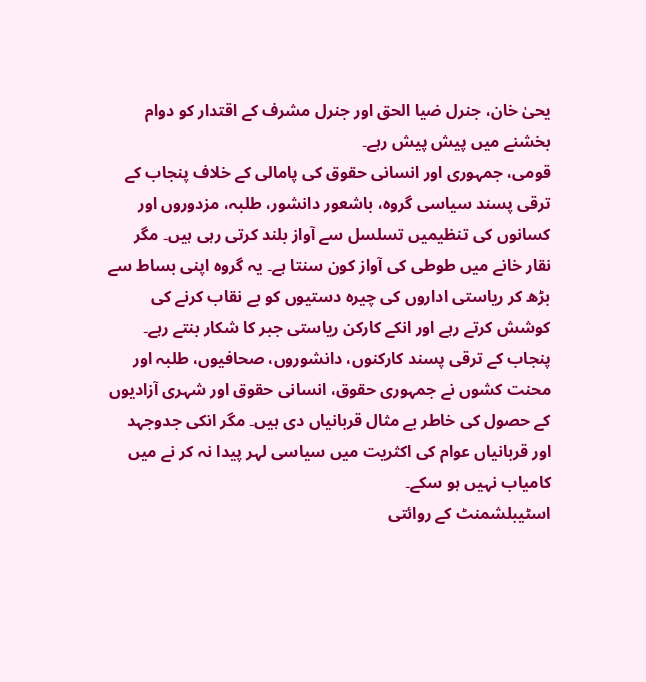یحیٰ خان، جنرل ضیا الحق اور جنرل مشرف کے اقتدار کو دوام بخشنے میں پیش پیش رہے۔
قومی، جمہوری اور انسانی حقوق کی پامالی کے خلاف پنجاب کے ترقی پسند سیاسی گروہ، باشعور دانشور، طلبہ، مزدوروں اور کسانوں کی تنظیمیں تسلسل سے آواز بلند کرتی رہی ہیں۔ مگر نقار خانے میں طوطی کی آواز کون سنتا ہے۔ یہ گروہ اپنی بساط سے بڑھ کر ریاستی اداروں کی چیرہ دستیوں کو بے نقاب کرنے کی کوشش کرتے رہے اور انکے کارکن ریاستی جبر کا شکار بنتے رہے۔ پنجاب کے ترقی پسند کارکنوں، دانشوروں، صحافیوں، طلبہ اور محنت کشوں نے جمہوری حقوق، انسانی حقوق اور شہری آزادیوں کے حصول کی خاطر بے مثال قربانیاں دی ہیں۔ مگر انکی جدوجہد اور قربانیاں عوام کی اکثریت میں سیاسی لہر پیدا نہ کر نے میں کامیاب نہیں ہو سکے۔
اسٹیبلشمنٹ کے روائتی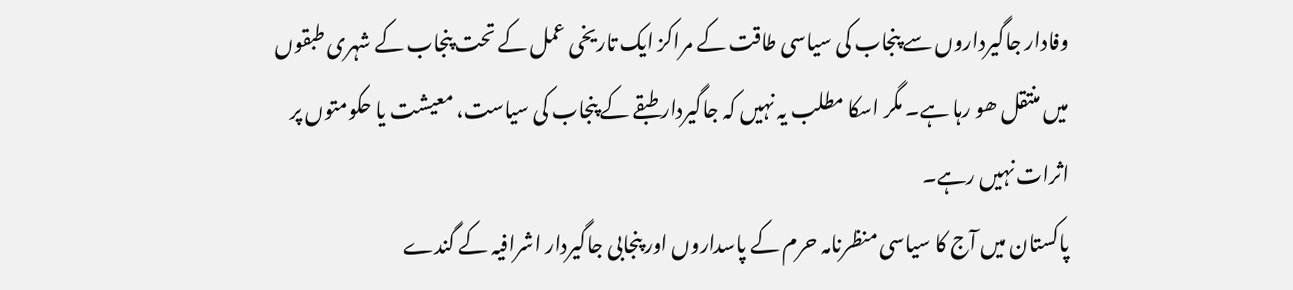وفادار جاگیرداروں سے پنجاب کی سیاسی طاقت کے مراکز ایک تاریخی عمل کے تحت پنجاب کے شہری طبقوں میں منتقل ھو رہا ہے۔ مگر اسکا مطلب یہ نہیں کہ جاگیردار طبقے کے پنجاب کی سیاست، معیشت یا حکومتوں پر اثرات نہیں رہے۔
پاکستان میں آج کا سیاسی منظرنامہ حرم کے پاسداروں اور پنجابی جاگیردار اشرافیہ کے گندے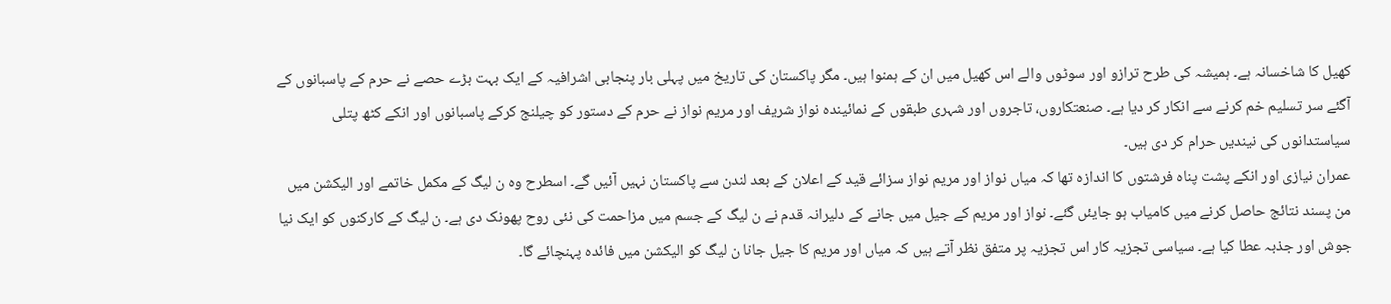کھیل کا شاخسانہ ہے۔ ہمیشہ کی طرح ترازو اور سوٹوں والے اس کھیل میں ان کے ہمنوا ہیں۔ مگر پاکستان کی تاریخ میں پہلی بار پنجابی اشرافیہ کے ایک بہت بڑے حصے نے حرم کے پاسبانوں کے آگئے سر تسلیم خم کرنے سے انکار کر دیا ہے۔ صنعتکاروں، تاجروں اور شہری طبقوں کے نمائیندہ نواز شریف اور مریم نواز نے حرم کے دستور کو چیلنج کرکے پاسبانوں اور انکے کٹھ پتلی سیاستدانوں کی نیندیں حرام کر دی ہیں۔
عمران نیازی اور انکے پشت پناہ فرشتوں کا اندازہ تھا کہ میاں نواز اور مریم نواز سزائے قید کے اعلان کے بعد لندن سے پاکستان نہیں آئیں گے۔ اسطرح وہ ن لیگ کے مکمل خاتمے اور الیکشن میں من پسند نتائج حاصل کرنے میں کامیاب ہو جایئں گئے۔ نواز اور مریم کے جیل میں جانے کے دلیرانہ قدم نے ن لیگ کے جسم میں مزاحمت کی نئی روح پھونک دی ہے۔ ن لیگ کے کارکنوں کو ایک نیا جوش اور جذبہ عطا کیا ہے۔ سیاسی تجزیہ کار اس تجزیہ پر متفق نظر آتے ہیں کہ میاں اور مریم کا جیل جانا ن لیگ کو الیکشن میں فائدہ پہنچائے گا۔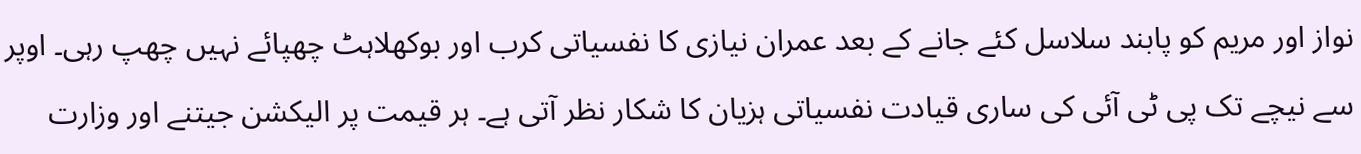نواز اور مریم کو پابند سلاسل کئے جانے کے بعد عمران نیازی کا نفسیاتی کرب اور بوکھلاہٹ چھپائے نہیں چھپ رہی۔ اوپر سے نیچے تک پی ٹی آئی کی ساری قیادت نفسیاتی ہزیان کا شکار نظر آتی ہے۔ ہر قیمت پر الیکشن جیتنے اور وزارت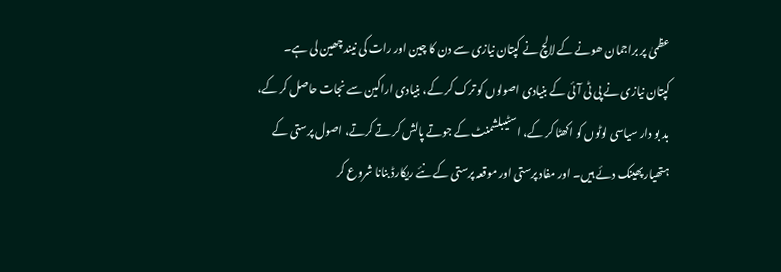عظمیٰ پر براجمان ھونے کے لالچ نے کپتان نیازی سے دن کا چین اور رات کی نیند چھین لی ہے۔
کپتان نیازی نے پی ٹی آئی کے بنیادی اصولوں کو ترک کر کے، بنیادی اراکین سے نجات حاصل کر کے، بد بو دار سیاسی لوٹوں کو اکھٹا کر کے، اسٹیبلشمنٹ کے جوتے پالش کر تے کرتے، اصول پرستی کے ہتھیار پھینک دئے ہیں۔ اور مفاد پرستی اور موقعہ پرستی کے نئے ریکارڈ بنانا شروع کر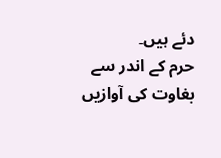دئے ہیں۔
حرم کے اندر سے بغاوت کی آوازیں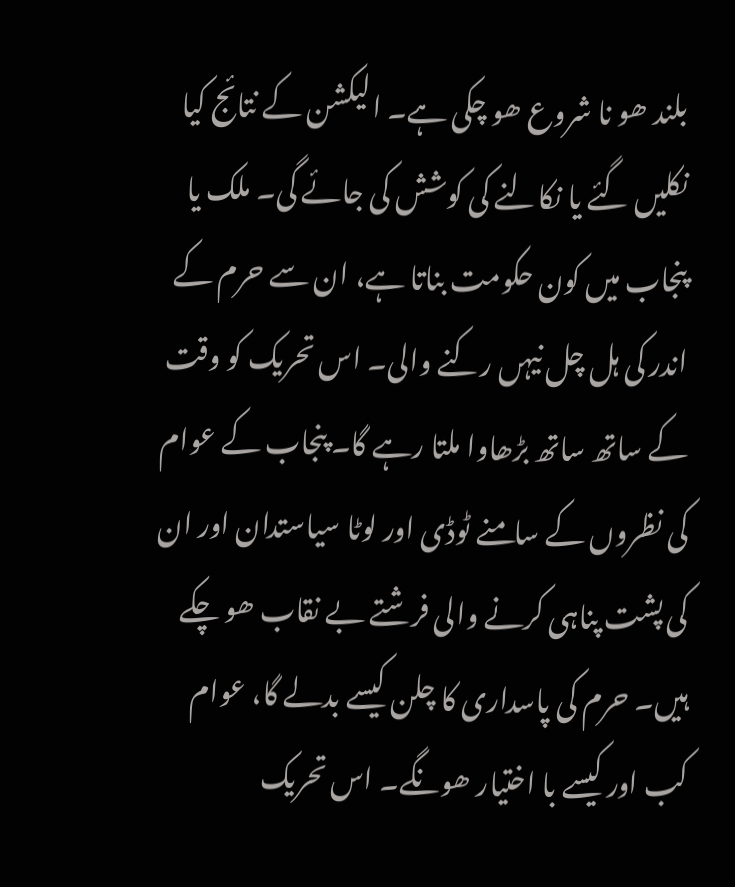بلند ھو نا شروع ھو چکی ہے۔ الیکشن کے نتائج کیا نکلیں گئے یا نکالنے کی کوشش کی جائے گی۔ ملک یا پنجاب میں کون حکومت بناتا ہے، ان سے حرم کے اندر کی ہل چل نیہں رکنے والی۔ اس تحریک کو وقت کے ساتھ ساتھ بڑھاوا ملتا رہے گا۔ پنجاب کے عوام کی نظروں کے سامنے ٹوڈی اور لوٹا سیاستدان اور ان کی پشت پناہی کرنے والی فرشتے بے نقاب ھو چکے ہیں۔ حرم کی پاسداری کا چلن کیسے بدلے گا، عوام کب اور کیسے با اختیار ھونگے۔ اس تحریک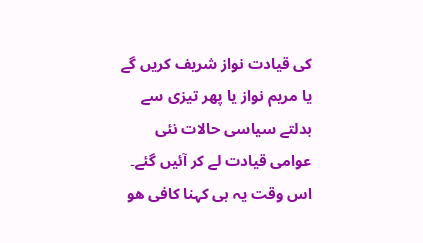کی قیادت نواز شریف کریں گے یا مریم نواز یا پھر تیزی سے بدلتے سیاسی حالات نئی عوامی قیادت لے کر آئیں گئے۔ اس وقت یہ ہی کہنا کافی ھو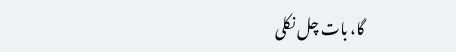گا، بات چل نکلی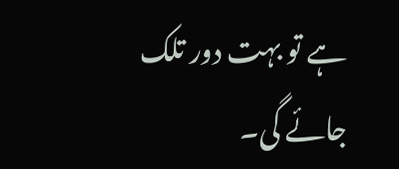ہے تو بہت دور تلک جائے گی۔